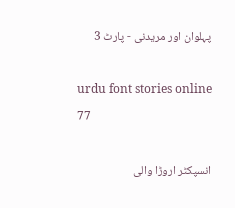پہلوان اور مریدنی - پارٹ 3

urdu font stories online 77

انسپکٹر اروڑا والی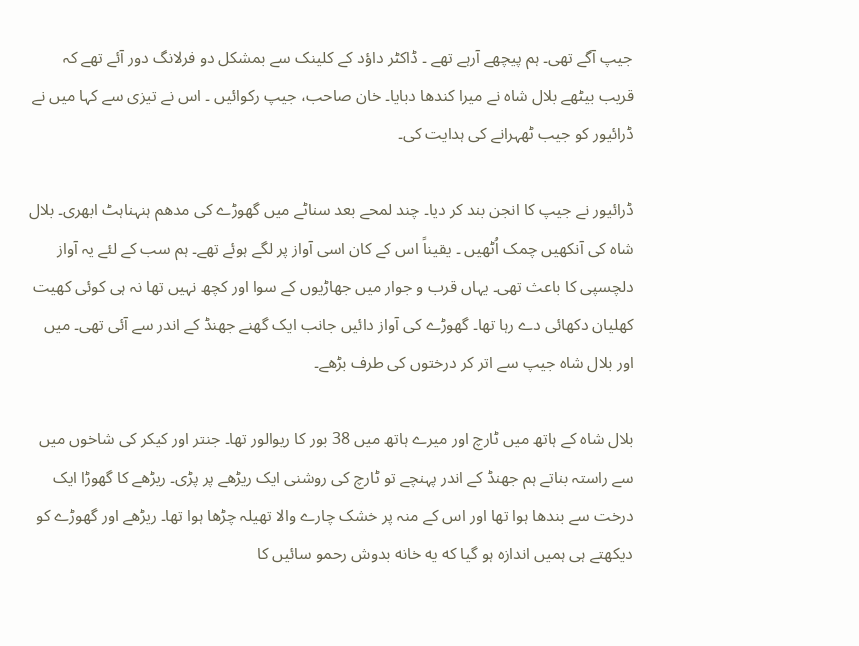جیپ آگے تھی۔ ہم پیچھے آرہے تھے ۔ ڈاکٹر داؤد کے کلینک سے بمشکل دو فرلانگ دور آئے تھے کہ قریب بیٹھے بلال شاہ نے میرا کندھا دبایا۔ خان صاحب، جیپ رکوائیں ۔ اس نے تیزی سے کہا میں نے ڈرائیور کو جیب ٹھہرانے کی ہدایت کی۔

ڈرائیور نے جیپ کا انجن بند کر دیا۔ چند لمحے بعد سناٹے میں گھوڑے کی مدھم ہنہناہٹ ابھری۔ بلال شاہ کی آنکھیں چمک اُٹھیں ۔ یقیناً اس کے کان اسی آواز پر لگے ہوئے تھے۔ ہم سب کے لئے یہ آواز دلچسپی کا باعث تھی۔ یہاں قرب و جوار میں جھاڑیوں کے سوا اور کچھ نہیں تھا نہ ہی کوئی کھیت کھلیان دکھائی دے رہا تھا۔ گھوڑے کی آواز دائیں جانب ایک گھنے جھنڈ کے اندر سے آئی تھی۔ میں اور بلال شاہ جیپ سے اتر کر درختوں کی طرف بڑھے۔

بلال شاہ کے ہاتھ میں ٹارچ اور میرے ہاتھ میں 38 بور کا ریوالور تھا۔ جنتر اور کیکر کی شاخوں میں سے راستہ بناتے ہم جھنڈ کے اندر پہنچے تو ٹارچ کی روشنی ایک ریڑھے پر پڑی۔ ریڑھے کا گھوڑا ایک درخت سے بندھا ہوا تھا اور اس کے منہ پر خشک چارے والا تھیلہ چڑھا ہوا تھا۔ ریڑھے اور گھوڑے کو دیکھتے ہی ہمیں اندازہ ہو گیا که یه خانه بدوش رحمو سائیں کا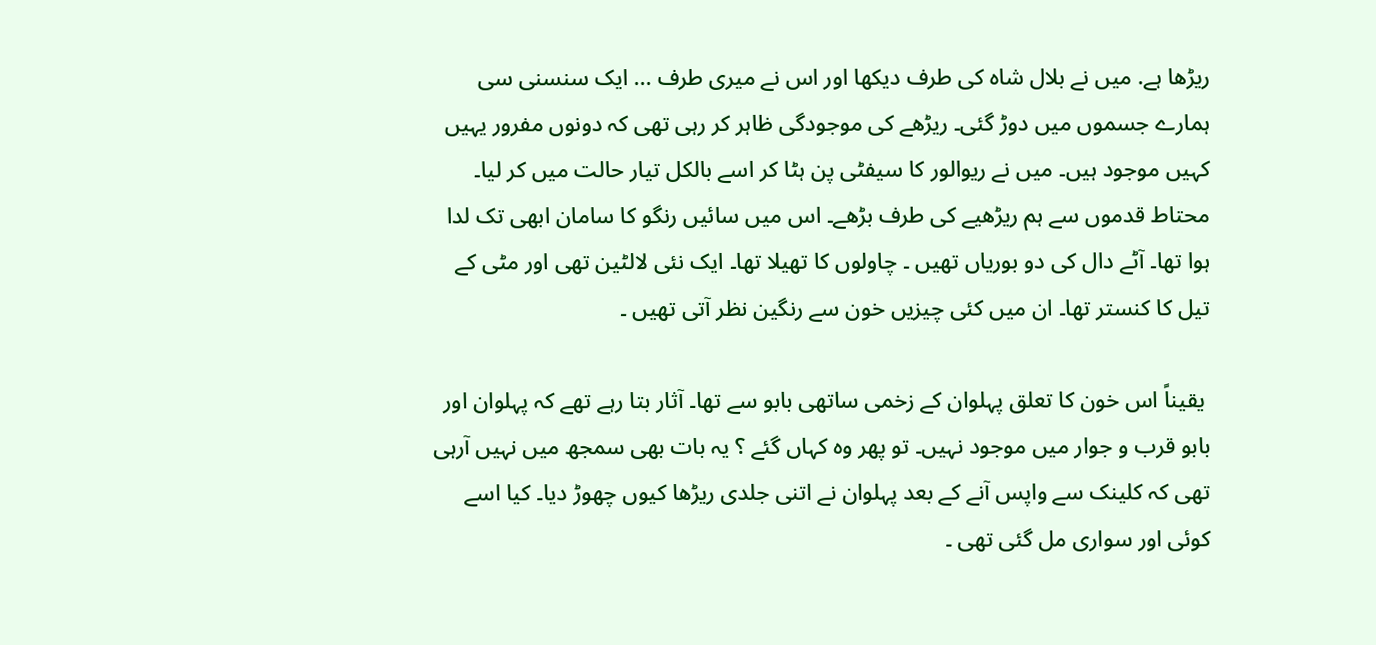ریڑھا ہے. میں نے بلال شاہ کی طرف دیکھا اور اس نے میری طرف ... ایک سنسنی سی ہمارے جسموں میں دوڑ گئی۔ ریڑھے کی موجودگی ظاہر کر رہی تھی کہ دونوں مفرور یہیں کہیں موجود ہیں۔ میں نے ریوالور کا سیفٹی پن ہٹا کر اسے بالکل تیار حالت میں کر لیا۔ محتاط قدموں سے ہم ریڑھیے کی طرف بڑھے۔ اس میں سائیں رنگو کا سامان ابھی تک لدا ہوا تھا۔ آٹے دال کی دو بوریاں تھیں ۔ چاولوں کا تھیلا تھا۔ ایک نئی لالٹین تھی اور مٹی کے تیل کا کنستر تھا۔ ان میں کئی چیزیں خون سے رنگین نظر آتی تھیں ۔

 یقیناً اس خون کا تعلق پہلوان کے زخمی ساتھی بابو سے تھا۔ آثار بتا رہے تھے کہ پہلوان اور بابو قرب و جوار میں موجود نہیں۔ تو پھر وہ کہاں گئے ؟ یہ بات بھی سمجھ میں نہیں آرہی تھی کہ کلینک سے واپس آنے کے بعد پہلوان نے اتنی جلدی ریڑھا کیوں چھوڑ دیا۔ کیا اسے کوئی اور سواری مل گئی تھی ۔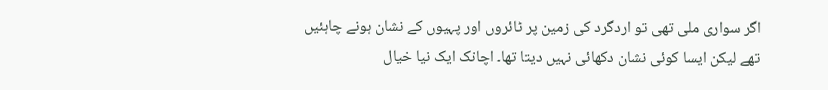اگر سواری ملی تھی تو اردگرد کی زمین پر ٹائروں اور پہیوں کے نشان ہونے چاہئیں تھے لیکن ایسا کوئی نشان دکھائی نہیں دیتا تھا۔ اچانک ایک نیا خیال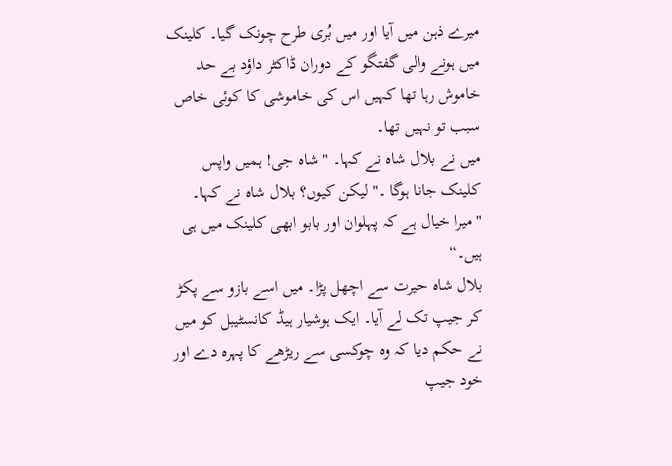میرے ذہن میں آیا اور میں بُری طرح چونک گیا۔ کلینک میں ہونے والی گفتگو کے دوران ڈاکٹر داؤد بے حد خاموش رہا تھا کہیں اس کی خاموشی کا کوئی خاص سبب تو نہیں تھا۔
میں نے بلال شاہ نے کہا۔ " شاہ جی! ہمیں واپس کلینک جانا ہوگا ۔" لیکن کیوں؟ بلال شاہ نے کہا۔ "میرا خیال ہے کہ پہلوان اور بابو ابھی کلینک میں ہی ہیں۔“
بلال شاہ حیرت سے اچھل پڑا۔ میں اسے بازو سے پکڑ کر جیپ تک لے آیا۔ ایک ہوشیار ہیڈ کانسٹیبل کو میں نے حکم دیا کہ وہ چوکسی سے ریڑھے کا پہرہ دے اور خود جیپ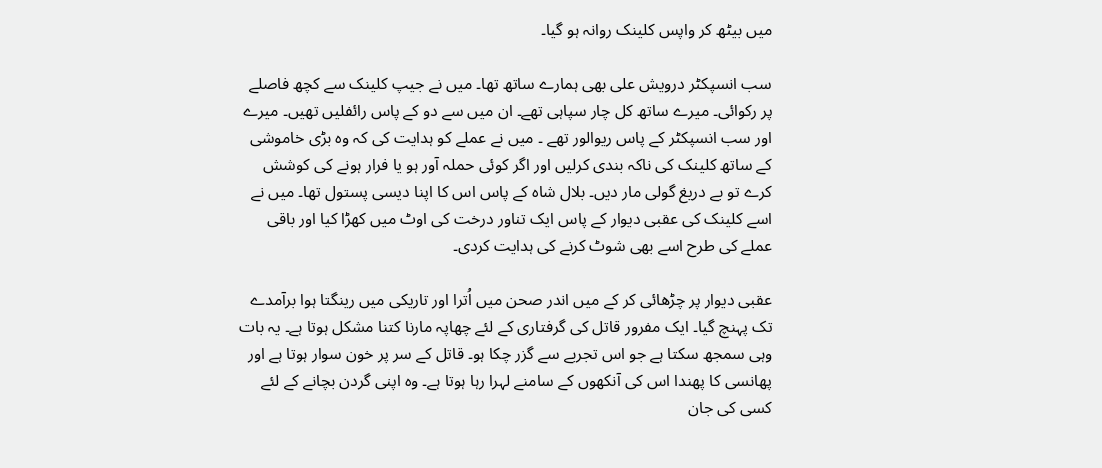میں بیٹھ کر واپس کلینک روانہ ہو گیا۔

سب انسپکٹر درویش علی بھی ہمارے ساتھ تھا۔ میں نے جیپ کلینک سے کچھ فاصلے پر رکوائی۔ میرے ساتھ کل چار سپاہی تھے۔ ان میں سے دو کے پاس رائفلیں تھیں۔ میرے اور سب انسپکٹر کے پاس ریوالور تھے ۔ میں نے عملے کو ہدایت کی کہ وہ بڑی خاموشی کے ساتھ کلینک کی ناکہ بندی کرلیں اور اگر کوئی حملہ آور ہو یا فرار ہونے کی کوشش کرے تو بے دریغ گولی مار دیں۔ بلال شاہ کے پاس اس کا اپنا دیسی پستول تھا۔ میں نے اسے کلینک کی عقبی دیوار کے پاس ایک تناور درخت کی اوٹ میں کھڑا کیا اور باقی عملے کی طرح اسے بھی شوٹ کرنے کی ہدایت کردی۔

عقبی دیوار پر چڑھائی کر کے میں اندر صحن میں اُترا اور تاریکی میں رینگتا ہوا برآمدے تک پہنچ گیا۔ ایک مفرور قاتل کی گرفتاری کے لئے چھاپہ مارنا کتنا مشکل ہوتا ہے۔ یہ بات وہی سمجھ سکتا ہے جو اس تجربے سے گزر چکا ہو۔ قاتل کے سر پر خون سوار ہوتا ہے اور پھانسی کا پھندا اس کی آنکھوں کے سامنے لہرا رہا ہوتا ہے۔ وہ اپنی گردن بچانے کے لئے کسی کی جان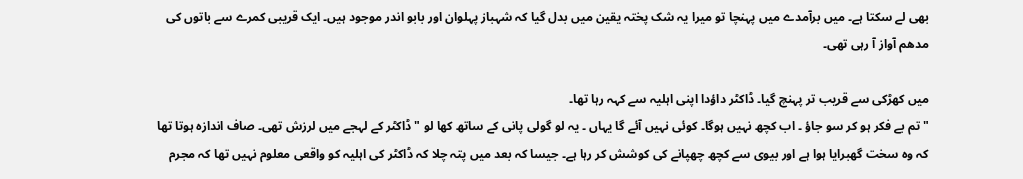بھی لے سکتا ہے۔ میں برآمدے میں پہنچا تو میرا یہ شک پختہ یقین میں بدل گیا کہ شہباز پہلوان اور بابو اندر موجود ہیں۔ ایک قریبی کمرے سے باتوں کی مدھم آواز آ رہی تھی۔

میں کھڑکی سے قریب تر پہنچ گیا۔ ڈاکٹر داؤدا اپنی اہلیہ سے کہہ رہا تھا۔
" تم بے فکر ہو کر سو جاؤ ۔ اب کچھ نہیں ہوگا۔ کوئی نہیں آئے گا یہاں ۔ یہ لو گولی پانی کے ساتھ کھا لو " ڈاکٹر کے لہجے میں لرزش تھی۔ صاف اندازہ ہوتا تھا کہ وہ سخت گھبرایا ہوا ہے اور بیوی سے کچھ چھپانے کی کوشش کر رہا ہے۔ جیسا کہ بعد میں پتہ چلا کہ ڈاکٹر کی اہلیہ کو واقعی معلوم نہیں تھا کہ مجرم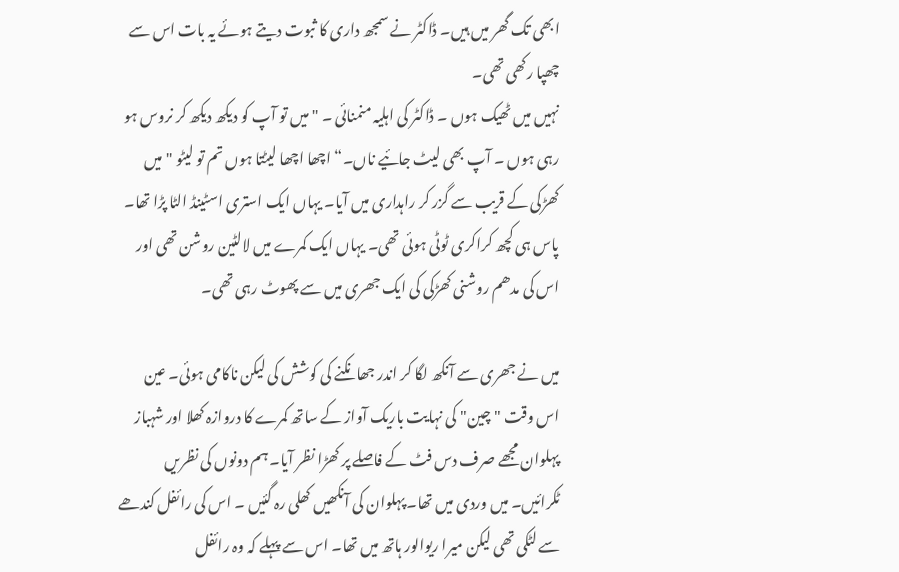ابھی تک گھر میں ہیں۔ ڈاکٹر نے سمجھ داری کا ثبوت دیتے ہوئے یہ بات اس سے چھپا رکھی تھی۔
نہیں میں ٹھیک ہوں ۔ ڈاکٹر کی اہلیہ منمنائی ۔ " میں تو آپ کو دیکھ دیکھ کر نروس ہو رہی ہوں ۔ آپ بھی لیٹ جائیے ناں۔“ اچھا اچھا لیٹتا ہوں تم تو لیٹو "میں کھڑکی کے قریب سے گزر کر راہداری میں آیا۔ یہاں ایک استری اسٹینڈ الٹا پڑا تھا۔ پاس ہی کچھ کراکری ٹوٹی ہوئی تھی۔ یہاں ایک کمرے میں لالٹین روشن تھی اور اس کی مدھم روشنی کھڑکی کی ایک جھری میں سے پھوٹ رہی تھی۔

میں نے جھری سے آنکھ لگا کر اندر جھانکنے کی کوشش کی لیکن ناکامی ہوئی۔ عین اس وقت " چین" کی نہایت باریک آواز کے ساتھ کمرے کا دروازہ کھلا اور شہباز پہلوان مجھے صرف دس فٹ کے فاصلے پر کھڑا نظر آیا۔ ہم دونوں کی نظریں ٹکرائیں۔ میں وردی میں تھا۔ پہلوان کی آنکھیں کھلی رہ گئیں ۔ اس کی رائفل کندھے سے لٹکی تھی لیکن میرا ریوالور ہاتھ میں تھا۔ اس سے پہلے کہ وہ رائفل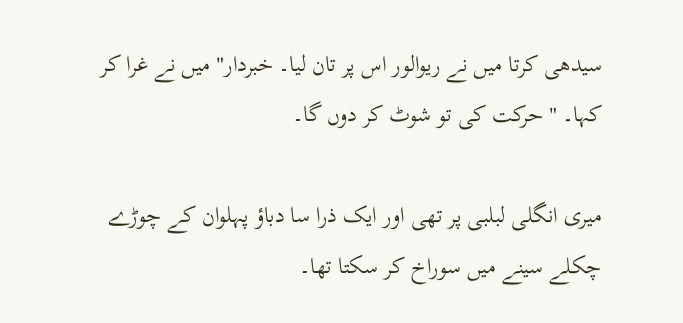سیدھی کرتا میں نے ریوالور اس پر تان لیا۔ خبردار" میں نے غرا کر کہا۔ " حرکت کی تو شوٹ کر دوں گا۔

میری انگلی لبلبی پر تھی اور ایک ذرا سا دباؤ پہلوان کے چوڑے چکلے سینے میں سوراخ کر سکتا تھا۔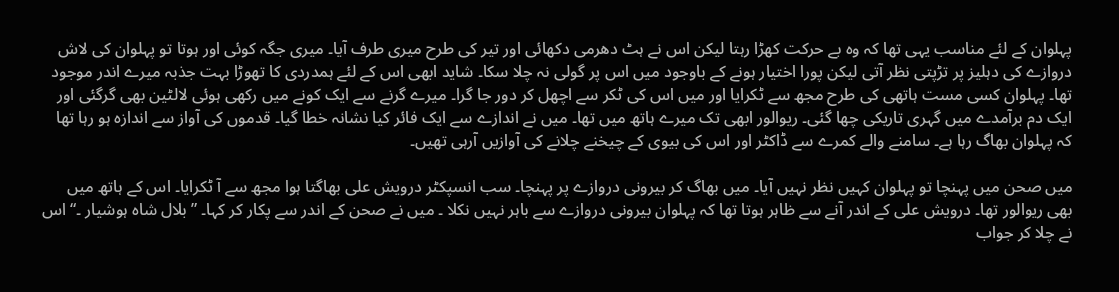پہلوان کے لئے مناسب یہی تھا کہ وہ بے حرکت کھڑا رہتا لیکن اس نے ہٹ دھرمی دکھائی اور تیر کی طرح میری طرف آیا۔ میری جگہ کوئی اور ہوتا تو پہلوان کی لاش دروازے کی دہلیز پر تڑپتی نظر آتی لیکن پورا اختیار ہونے کے باوجود میں اس پر گولی نہ چلا سکا۔ شاید ابھی اس کے لئے ہمدردی کا تھوڑا بہت جذبہ میرے اندر موجود تھا۔ پہلوان کسی مست ہاتھی کی طرح مجھ سے ٹکرایا اور میں اس کی ٹکر سے اچھل کر دور جا گرا۔ میرے گرنے سے ایک کونے میں رکھی ہوئی لالٹین بھی گرگئی اور ایک دم برآمدے میں گہری تاریکی چھا گئی۔ ریوالور ابھی تک میرے ہاتھ میں تھا۔ میں نے اندازے سے ایک فائر کیا نشانہ خطا گیا۔ قدموں کی آواز سے اندازہ ہو رہا تھا کہ پہلوان بھاگ رہا ہے۔ سامنے والے کمرے سے ڈاکٹر اور اس کی بیوی کے چیخنے چلانے کی آوازیں آرہی تھیں۔

میں صحن میں پہنچا تو پہلوان کہیں نظر نہیں آیا۔ میں بھاگ کر بیرونی دروازے پر پہنچا۔ سب انسپکٹر درویش علی بھاگتا ہوا مجھ سے آ ٹکرایا۔ اس کے ہاتھ میں بھی ریوالور تھا۔ درویش علی کے اندر آنے سے ظاہر ہوتا تھا کہ پہلوان بیرونی دروازے سے باہر نہیں نکلا ۔ میں نے صحن کے اندر سے پکار کر کہا۔ ” بلال شاہ ہوشیار ۔“ اس نے چلا کر جواب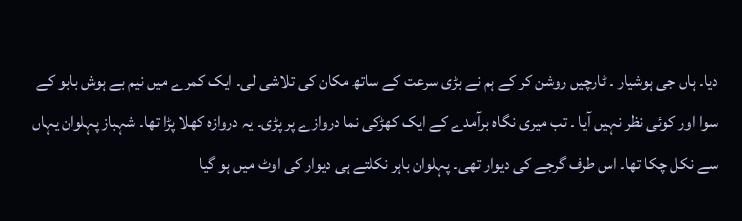دیا۔ ہاں جی ہوشیار ۔ ٹارچیں روشن کر کے ہم نے بڑی سرعت کے ساتھ مکان کی تلاشی لی۔ ایک کمرے میں نیم بے ہوش بابو کے سوا اور کوئی نظر نہیں آیا ۔ تب میری نگاہ برآمدے کے ایک کھڑکی نما دروازے پر پڑی۔ یہ دروازہ کھلا پڑا تھا۔ شہباز پہلوان یہاں سے نکل چکا تھا۔ اس طرف گرجے کی دیوار تھی۔ پہلوان باہر نکلتے ہی دیوار کی اوٹ میں ہو گیا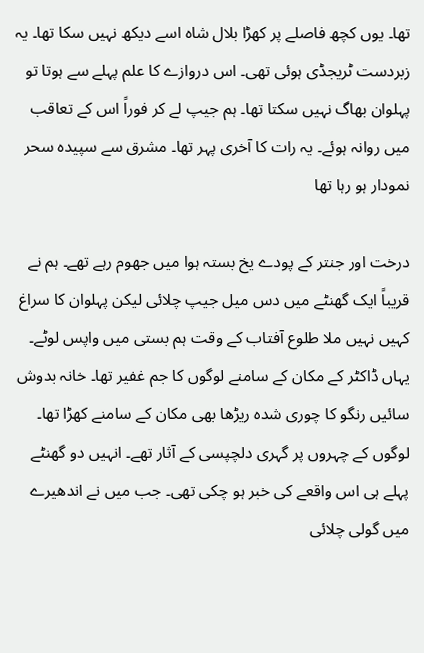تھا۔ یوں کچھ فاصلے پر کھڑا بلال شاہ اسے دیکھ نہیں سکا تھا۔ یہ زبردست ٹریجڈی ہوئی تھی۔ اس دروازے کا علم پہلے سے ہوتا تو پہلوان بھاگ نہیں سکتا تھا۔ ہم جیپ لے کر فوراً اس کے تعاقب میں روانہ ہوئے۔ یہ رات کا آخری پہر تھا۔ مشرق سے سپیدہ سحر نمودار ہو رہا تھا

درخت اور جنتر کے پودے یخ بستہ ہوا میں جھوم رہے تھے۔ ہم نے قریباً ایک گھنٹے میں دس میل جیپ چلائی لیکن پہلوان کا سراغ کہیں نہیں ملا طلوع آفتاب کے وقت ہم بستی میں واپس لوٹے۔ یہاں ڈاکٹر کے مکان کے سامنے لوگوں کا جم غفیر تھا۔ خانہ بدوش سائیں رنگو کا چوری شدہ ریڑھا بھی مکان کے سامنے کھڑا تھا۔ لوگوں کے چہروں پر گہری دلچپسی کے آثار تھے۔ انہیں دو گھنٹے پہلے ہی اس واقعے کی خبر ہو چکی تھی۔ جب میں نے اندھیرے میں گولی چلائی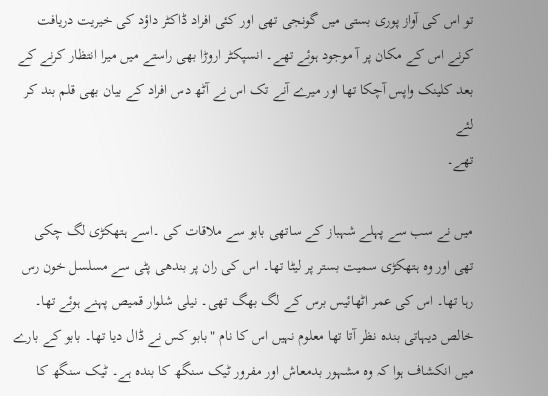تو اس کی آواز پوری بستی میں گونجی تھی اور کئی افراد ڈاکٹر داؤد کی خیریت دریافت کرنے اس کے مکان پر آ موجود ہوئے تھے۔ انسپکٹر اروڑا بھی راستے میں میرا انتظار کرنے کے بعد کلینک واپس آچکا تھا اور میرے آنے تک اس نے آٹھ دس افراد کے بیان بھی قلم بند کر لئے
تھے۔

میں نے سب سے پہلے شہباز کے ساتھی بابو سے ملاقات کی ۔اسے ہتھکڑی لگ چکی تھی اور وہ ہتھکڑی سمیت بستر پر لیٹا تھا۔ اس کی ران پر بندھی پٹی سے مسلسل خون رس رہا تھا۔ اس کی عمر اٹھائیس برس کے لگ بھگ تھی۔ نیلی شلوار قمیص پہنے ہوئے تھا۔ خالص دیہاتی بندہ نظر آتا تھا معلوم نہیں اس کا نام "بابو کس نے ڈال دیا تھا۔ بابو کے بارے میں انکشاف ہوا کہ وہ مشہور بدمعاش اور مفرور ٹیک سنگھ کا بندہ ہے۔ ٹیک سنگھ کا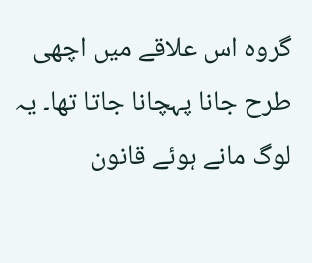گروہ اس علاقے میں اچھی طرح جانا پہچانا جاتا تھا۔ یہ لوگ مانے ہوئے قانون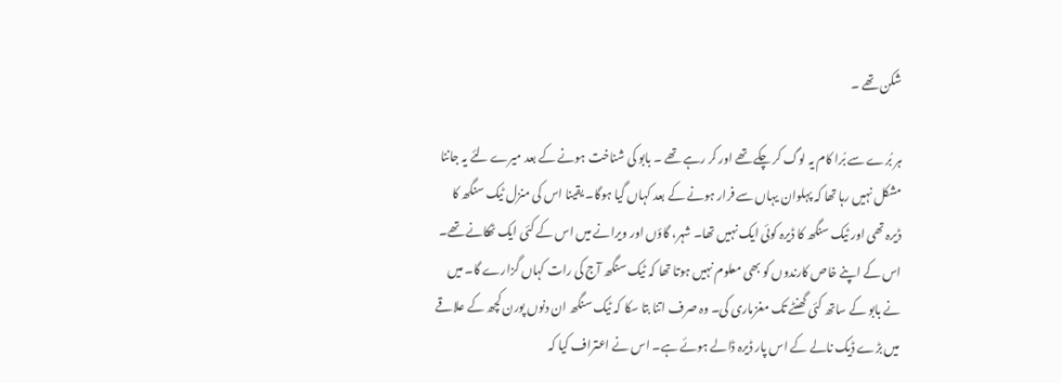شکن تھے ۔

ہر بُرے سے بُرا کام یہ لوگ کر چکے تھے اور کر رہے تھے ۔ بابو کی شناخت ہونے کے بعد میرے لئے یہ جاننا مشکل نہیں رہا تھا کہ پہلوان یہاں سے فرار ہونے کے بعد کہاں گیا ہوگا۔ یقینا اس کی منزل ٹیک سنگھ کا ڈیرہ تھی اور ٹیک سنگھ کا ڈیرہ کوئی ایک نہیں تھا۔ شہر، گاؤں اور ویرانے میں اس کے کئی ایک ٹھکانے تھے۔ اس کے اپنے خاص کارندوں کو بھی معلوم نہیں ہوتا تھا کہ ٹیک سنگھ آج کی رات کہاں گزارے گا۔ میں نے بابو کے ساتھ کئی گھنٹے تک مغزماری کی۔ وہ صرف اتنا بتا سکا کہ ٹیک سنگھ ان دنوں پورن کچھ کے علاقے میں بڑے ڈیک نالے کے اس پار ڈیرہ ڈالے ہوئے ہے۔ اس نے اعتراف کیا کہ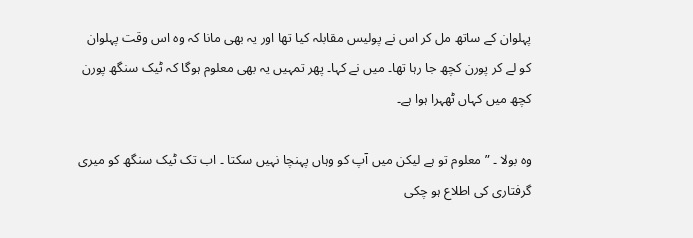پہلوان کے ساتھ مل کر اس نے پولیس مقابلہ کیا تھا اور یہ بھی مانا کہ وہ اس وقت پہلوان کو لے کر پورن کچھ جا رہا تھا۔ میں نے کہا۔ پھر تمہیں یہ بھی معلوم ہوگا کہ ٹیک سنگھ پورن کچھ میں کہاں ٹھہرا ہوا ہے۔

وہ بولا ۔ ” معلوم تو ہے لیکن میں آپ کو وہاں پہنچا نہیں سکتا ۔ اب تک ٹیک سنگھ کو میری گرفتاری کی اطلاع ہو چکی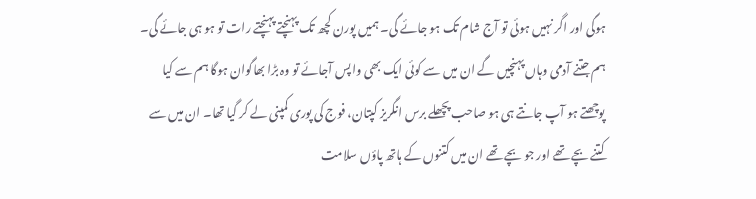ہوگی اور اگر نہیں ہوئی تو آج شام تک ہو جائے گی۔ ہمیں پورن کچھ تک پہنچتے پہنچتے رات تو ہو ہی جائے گی۔ ہم جتنے آدمی وہاں پہنچیں گے ان میں سے کوئی ایک بھی واپس آجائے تو وہ بڑا بھاگوان ہوگا ہم سے کیا پوچھتے ہو آپ جانتے ہی ہو صاحب پچھلے برس انگریز کپتان، فوج کی پوری کمپنی لے کر گیا تھا۔ ان میں سے کتنے بچے تھے اور جو بچے تھے ان میں کتنوں کے ہاتھ پاؤں سلامت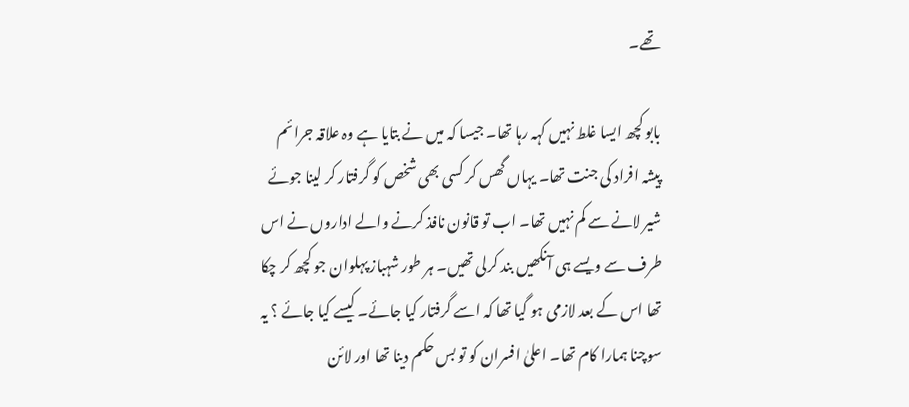تھے۔

بابو کچھ ایسا غلط نہیں کہہ رہا تھا۔ جیسا کہ میں نے بتایا ہے وہ علاقہ جرائم پیشہ افراد کی جنت تھا۔ یہاں گھس کر کسی بھی شخص کو گرفتار کر لینا جوئے شیر لانے سے کم نہیں تھا۔ اب تو قانون نافذ کرنے والے اداروں نے اس طرف سے ویسے ہی آنکھیں بند کرلی تھیں۔ ہر طور شہباز پہلوان جو کچھ کر چکا تھا اس کے بعد لازمی ہو گیا تھا کہ اسے گرفتار کیا جائے۔ کیسے کیا جائے ؟ یہ سوچنا ہمارا کام تھا۔ اعلیٰ افسران کو تو بس حکم دینا تھا اور لائن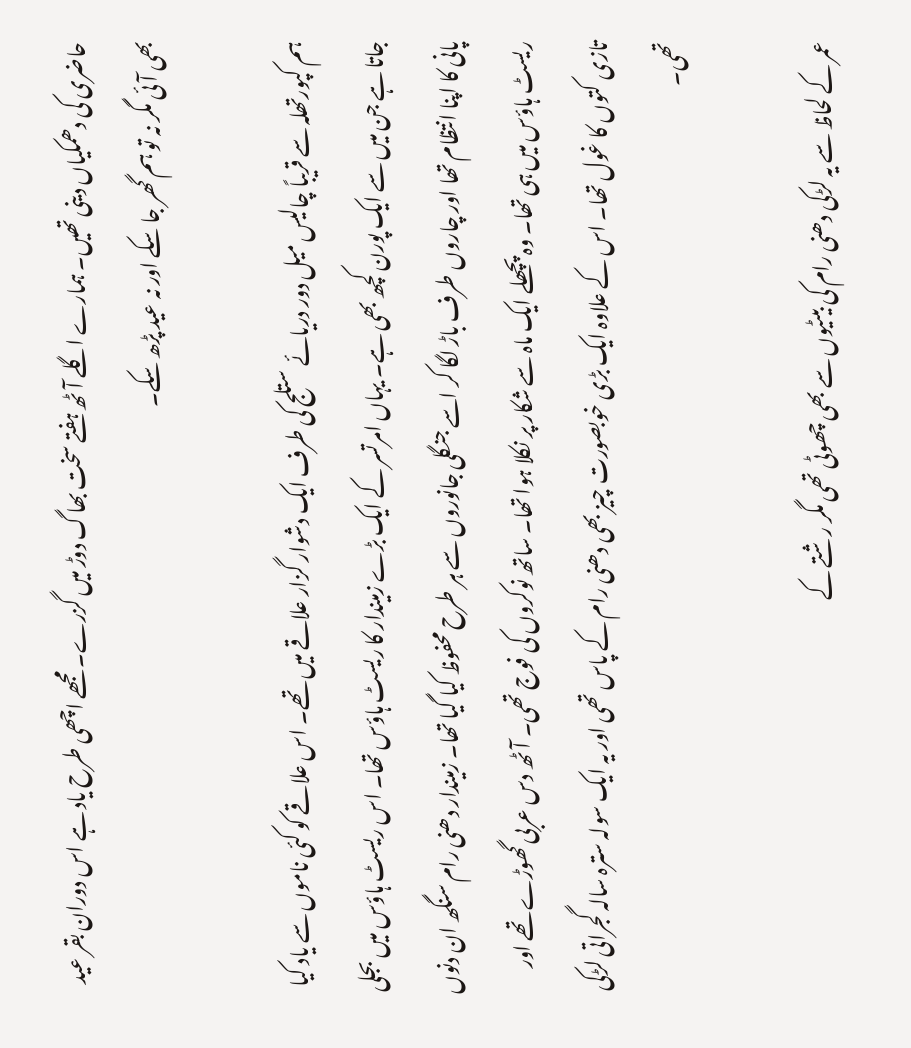حاضری کی دھمکیاں دینی تھیں۔ ہمارے اگلے آٹھ ہفتے سخت بھاگ دوڑ میں گزرے۔ مجھے اچھی طرح یاد ہے اس دوران بقر عید بھی آئی مگر نہ تو ہم گھر جا سکے اور نہ عید پڑھ سکے۔

ہم کپورتھلہ سے قریباً چالیس میل دور دریائے ستلج کی طرف ایک دشوار گزار علاقے میں تھے۔ اس علاقے کو کئی ناموں سے یاد کیا جاتا ہے جن میں سے ایک پورن کچھ بھی ہے۔ یہاں امرتسر کے ایک بڑے زمیندار کا ریسٹ ہاؤس تھا۔ اس ریسٹ ہاؤس میں بجلی پانی کا اپنا انتظام تھا اور چاروں طرف باڑ لگا کر اسے جنگلی جانوروں سے ہر طرح محفوظ کیا گیا تھا۔ زمیندار دھنی رام سنگھ ان دنوں ریسٹ ہاؤس میں ہی تھا۔ وہ پچھلے ایک ماہ سے شکار پر نکلا ہوا تھا۔ ساتھ نوکروں کی فوج تھی۔ آٹھ دس عربی گھوڑے تھے اور تازی کتوں کا غول تھا۔ اس کے علاوہ ایک بڑی خوبصورت چیز بھی دھنی رام کے پاس تھی اور یہ ایک سولہ سترہ سالہ گجراتی لڑکی تھی۔

عمر کے لحاظ سے یہ لڑکی دھنی رام کی بیٹیوں سے بھی چھوٹی تھی مگر رشتے کے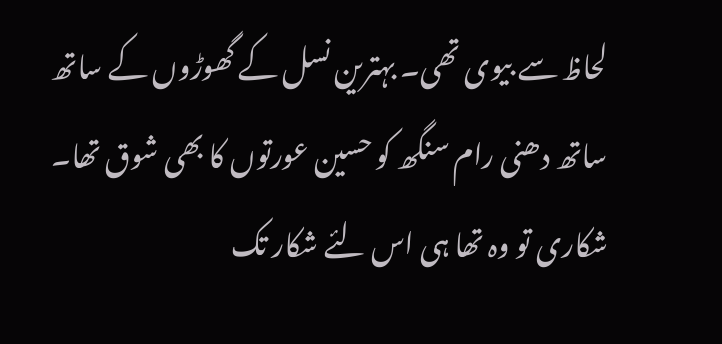لحاظ سے بیوی تھی۔ بہترین نسل کے گھوڑوں کے ساتھ ساتھ دھنی رام سنگھ کو حسین عورتوں کا بھی شوق تھا۔ شکاری تو وہ تھا ہی اس لئے شکار تک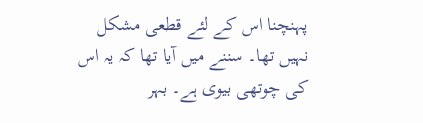پہنچنا اس کے لئے قطعی مشکل نہیں تھا۔ سننے میں آیا تھا کہ یہ اس کی چوتھی بیوی ہے۔ بہر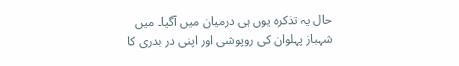حال یہ تذکرہ یوں ہی درمیان میں آگیا۔ میں شہباز پہلوان کی روپوشی اور اپنی در بدری کا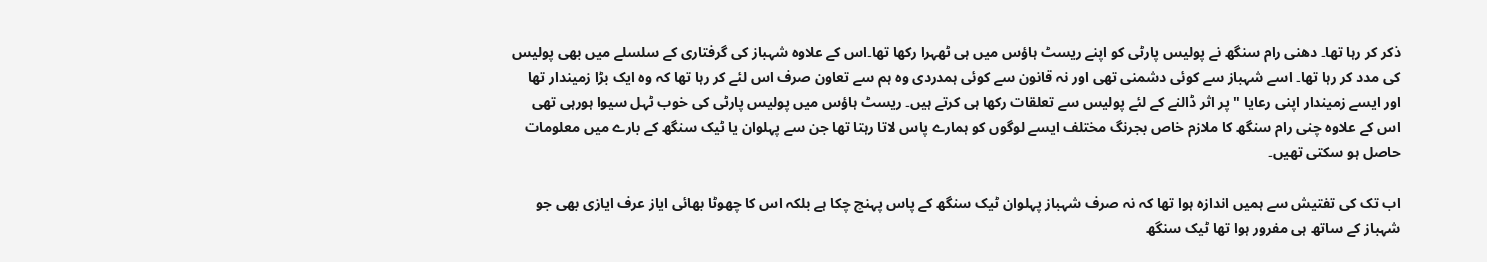ذکر کر رہا تھا۔ دھنی رام سنگھ نے پولیس پارٹی کو اپنے ریسٹ ہاؤس میں ہی ٹھہرا رکھا تھا۔اس کے علاوہ شہباز کی گرفتاری کے سلسلے میں بھی پولیس کی مدد کر رہا تھا۔ اسے شہباز سے کوئی دشمنی تھی اور نہ قانون سے کوئی ہمدردی وہ ہم سے تعاون صرف اس لئے کر رہا تھا کہ وہ ایک بڑا زمیندار تھا اور ایسے زمیندار اپنی رعایا " پر اثر ڈالنے کے لئے پولیس سے تعلقات رکھا ہی کرتے ہیں۔ ریسٹ ہاؤس میں پولیس پارٹی کی خوب ٹہل سیوا ہورہی تھی اس کے علاوہ چنی رام سنگھ کا ملازم خاص بجرنگ مختلف ایسے لوگوں کو ہمارے پاس لاتا رہتا تھا جن سے پہلوان یا ٹیک سنگھ کے بارے میں معلومات حاصل ہو سکتی تھیں۔

اب تک کی تفتیش سے ہمیں اندازہ ہوا تھا کہ نہ صرف شہباز پہلوان ٹیک سنگھ کے پاس پہنچ چکا ہے بلکہ اس کا چھوٹا بھائی ایاز عرف ایازی بھی جو شہباز کے ساتھ ہی مفرور ہوا تھا ٹیک سنگھ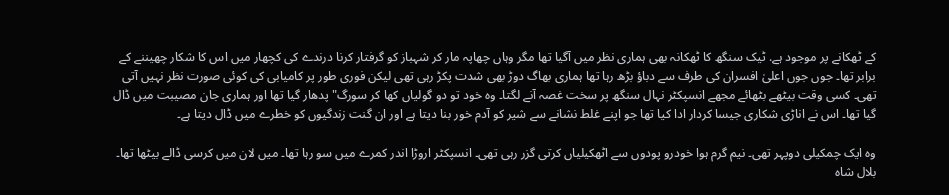کے ٹھکانے پر موجود ہے. ٹیک سنگھ کا ٹھکانہ بھی ہماری نظر میں آگیا تھا مگر وہاں چھاپہ مار کر شہباز کو گرفتار کرنا درندے کی کچھار میں اس کا شکار چھیننے کے برابر تھا۔ جوں جوں اعلیٰ افسران کی طرف سے دباؤ بڑھ رہا تھا ہماری بھاگ دوڑ بھی شدت پکڑ رہی تھی لیکن فوری طور پر کامیابی کی کوئی صورت نظر نہیں آتی تھی۔ کسی وقت بیٹھے بٹھائے مجھے انسپکٹر نہال سنگھ پر سخت غصہ آنے لگتا۔ وہ خود تو دو گولیاں کھا کر سورگ" پدھار گیا تھا اور ہماری جان مصیبت میں ڈال گیا تھا۔ اس نے اناڑی شکاری جیسا کردار ادا کیا تھا جو اپنے غلط نشانے سے شیر کو آدم خور بنا دیتا ہے اور ان گنت زندگیوں کو خطرے میں ڈال دیتا ہے۔

وہ ایک چمکیلی دوپہر تھی۔ نیم گرم ہوا خودرو پودوں سے اٹھکیلیاں کرتی گزر رہی تھی۔ انسپکٹر اروڑا اندر کمرے میں سو رہا تھا۔ میں لان میں کرسی ڈالے بیٹھا تھا۔ بلال شاہ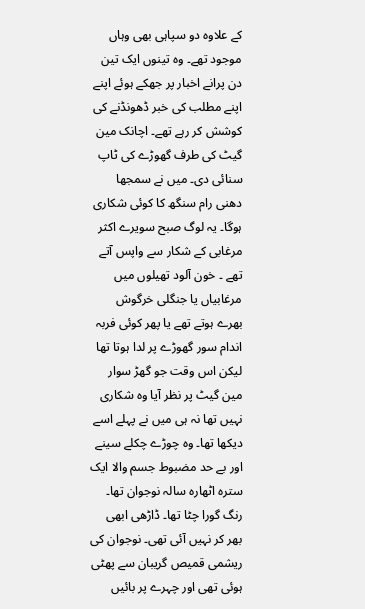کے علاوہ دو سپاہی بھی وہاں موجود تھے۔ وہ تینوں ایک تین دن پرانے اخبار پر جھکے ہوئے اپنے اپنے مطلب کی خبر ڈھونڈنے کی کوشش کر رہے تھے۔ اچانک مین گیٹ کی طرف گھوڑے کی ٹاپ سنائی دی۔ میں نے سمجھا دھنی رام سنگھ کا کوئی شکاری ہوگا۔ یہ لوگ صبح سویرے اکثر مرغابی کے شکار سے واپس آتے تھے ۔ خون آلود تھیلوں میں مرغابیاں یا جنگلی خرگوش بھرے ہوتے تھے یا پھر کوئی فربہ اندام سور گھوڑے پر لدا ہوتا تھا لیکن اس وقت جو گھڑ سوار مین گیٹ پر نظر آیا وہ شکاری نہیں تھا نہ ہی میں نے پہلے اسے دیکھا تھا۔ وہ چوڑے چکلے سینے اور بے حد مضبوط جسم والا ایک سترہ اٹھارہ سالہ نوجوان تھا۔ رنگ گورا چٹا تھا۔ ڈاڑھی ابھی بھر کر نہیں آئی تھی۔ نوجوان کی ریشمی قمیص گریبان سے پھٹی ہوئی تھی اور چہرے پر بائیں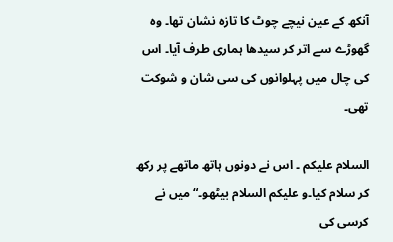آنکھ کے عین نیچے چوٹ کا تازہ نشان تھا۔ وہ گھوڑے سے اتر کر سیدھا ہماری طرف آیا۔ اس کی چال میں پہلوانوں کی سی شان و شوکت تھی۔

السلام علیکم ۔ اس نے دونوں ہاتھ ماتھے پر رکھ کر سلام کیا۔و علیکم السلام بیٹھو۔“ میں نے کرسی کی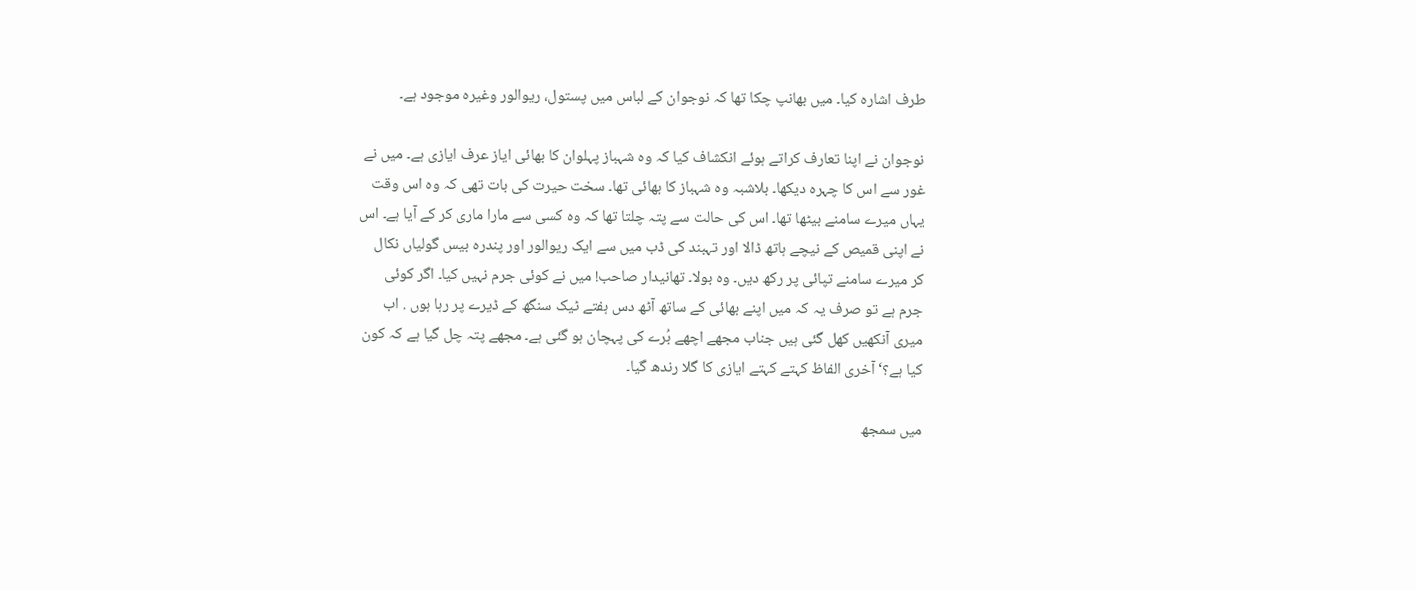طرف اشارہ کیا۔ میں بھانپ چکا تھا کہ نوجوان کے لباس میں پستول، ریوالور وغیرہ موجود ہے۔

نوجوان نے اپنا تعارف کراتے ہوئے انکشاف کیا کہ وہ شہباز پہلوان کا بھائی ایاز عرف ایازی ہے۔ میں نے غور سے اس کا چہرہ دیکھا۔ بلاشبہ وہ شہباز کا بھائی تھا۔ سخت حیرت کی بات تھی کہ وہ اس وقت یہاں میرے سامنے بیٹھا تھا۔ اس کی حالت سے پتہ چلتا تھا کہ وہ کسی سے مارا ماری کر کے آیا ہے۔ اس نے اپنی قمیص کے نیچے ہاتھ ڈالا اور تہبند کی ڈب میں سے ایک ریوالور اور پندرہ بیس گولیاں نکال کر میرے سامنے تپائی پر رکھ دیں۔ وہ بولا۔ تھانیدار صاحب! میں نے کوئی جرم نہیں کیا۔ اگر کوئی جرم ہے تو صرف یہ کہ میں اپنے بھائی کے ساتھ آٹھ دس ہفتے ٹیک سنگھ کے ڈیرے پر رہا ہوں . اب میری آنکھیں کھل گئی ہیں جناب مجھے اچھے بُرے کی پہچان ہو گئی ہے۔ مجھے پتہ چل گیا ہے کہ کون کیا ہے؟‘ آخری الفاظ کہتے کہتے ایازی کا گلا رندھ گیا۔

میں سمجھ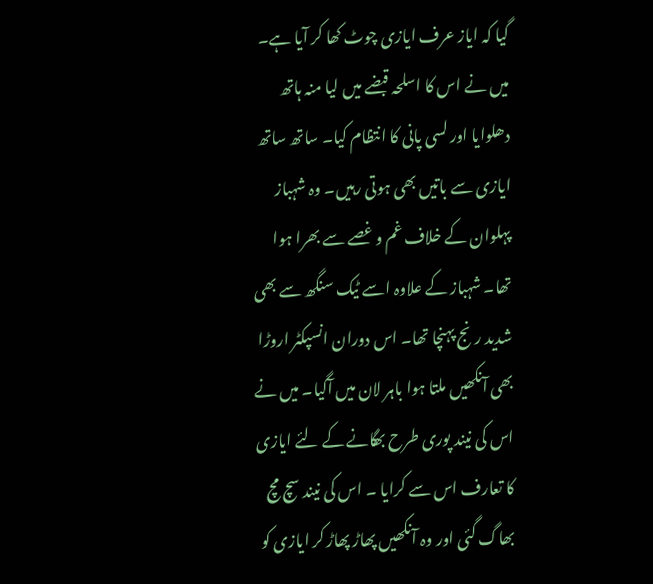گیا کہ ایاز عرف ایازی چوٹ کھا کر آیا ہے۔ میں نے اس کا اسلحہ قبضے میں لیا منہ ہاتھ دھلوایا اور لسی پانی کا انتظام کیا۔ ساتھ ساتھ ایازی سے باتیں بھی ہوتی رہیں۔ وہ شہباز پہلوان کے خلاف غم و غصے سے بھرا ہوا تھا۔ شہباز کے علاوہ اسے ٹیک سنگھ سے بھی شدید رنج پہنچا تھا۔ اس دوران انسپکٹر اروڑا بھی آنکھیں ملتا ہوا باہر لان میں آگیا۔ میں نے اس کی نیند پوری طرح بھگانے کے لئے ایازی کا تعارف اس سے کرایا ۔ اس کی نیند سچ مچ بھاگ گئی اور وہ آنکھیں پھاڑ پھاڑ کر ایازی کو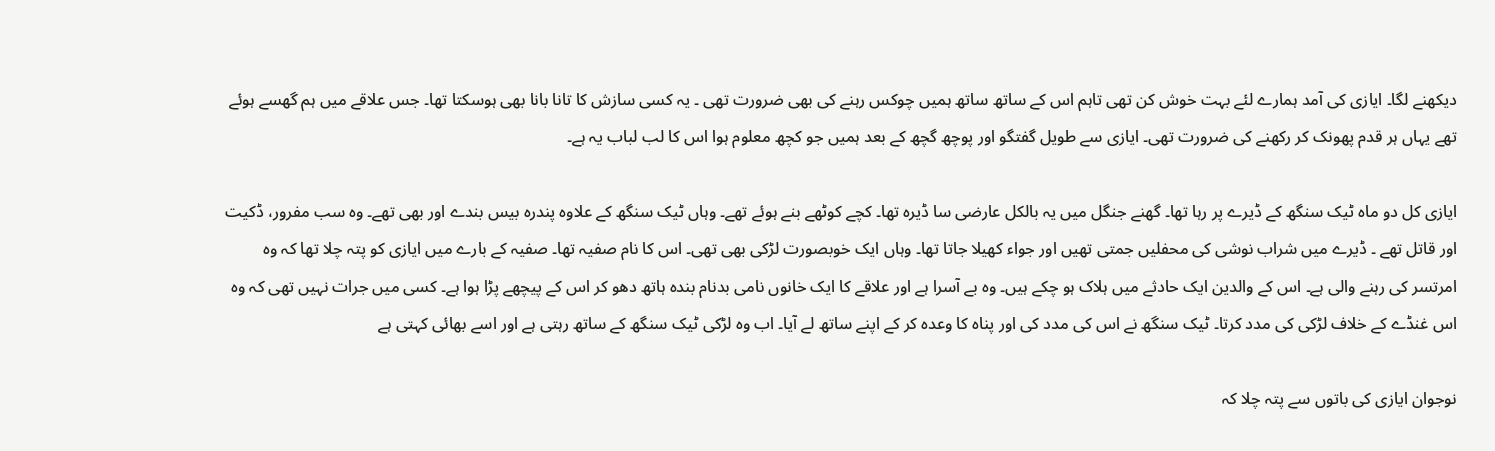دیکھنے لگا۔ ایازی کی آمد ہمارے لئے بہت خوش کن تھی تاہم اس کے ساتھ ساتھ ہمیں چوکس رہنے کی بھی ضرورت تھی ۔ یہ کسی سازش کا تانا بانا بھی ہوسکتا تھا۔ جس علاقے میں ہم گھسے ہوئے تھے یہاں ہر قدم پھونک کر رکھنے کی ضرورت تھی۔ ایازی سے طویل گفتگو اور پوچھ گچھ کے بعد ہمیں جو کچھ معلوم ہوا اس کا لب لباب یہ ہے۔

ایازی کل دو ماہ ٹیک سنگھ کے ڈیرے پر رہا تھا۔ گھنے جنگل میں یہ بالکل عارضی سا ڈیرہ تھا۔ کچے کوٹھے بنے ہوئے تھے۔ وہاں ٹیک سنگھ کے علاوہ پندرہ بیس بندے اور بھی تھے۔ وہ سب مفرور، ڈکیت اور قاتل تھے ۔ ڈیرے میں شراب نوشی کی محفلیں جمتی تھیں اور جواء کھیلا جاتا تھا۔ وہاں ایک خوبصورت لڑکی بھی تھی۔ اس کا نام صفیہ تھا۔ صفیہ کے بارے میں ایازی کو پتہ چلا تھا کہ وہ امرتسر کی رہنے والی ہے۔ اس کے والدین ایک حادثے میں ہلاک ہو چکے ہیں۔ وہ بے آسرا ہے اور علاقے کا ایک خانوں نامی بدنام بندہ ہاتھ دھو کر اس کے پیچھے پڑا ہوا ہے۔ کسی میں جرات نہیں تھی کہ وہ اس غنڈے کے خلاف لڑکی کی مدد کرتا۔ ٹیک سنگھ نے اس کی مدد کی اور پناہ کا وعدہ کر کے اپنے ساتھ لے آیا۔ اب وہ لڑکی ٹیک سنگھ کے ساتھ رہتی ہے اور اسے بھائی کہتی ہے

نوجوان ایازی کی باتوں سے پتہ چلا کہ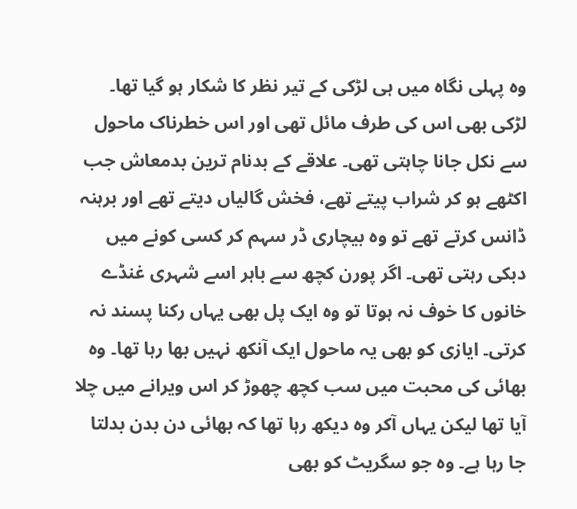وہ پہلی نگاہ میں ہی لڑکی کے تیر نظر کا شکار ہو گیا تھا۔ لڑکی بھی اس کی طرف مائل تھی اور اس خطرناک ماحول سے نکل جانا چاہتی تھی۔ علاقے کے بدنام ترین بدمعاش جب اکٹھے ہو کر شراب پیتے تھے، فخش گالیاں دیتے تھے اور برہنہ ڈانس کرتے تھے تو وہ بیچاری ڈر سہم کر کسی کونے میں دبکی رہتی تھی۔ اگر پورن کچھ سے باہر اسے شہری غنڈے خانوں کا خوف نہ ہوتا تو وہ ایک پل بھی یہاں رکنا پسند نہ کرتی۔ ایازی کو بھی یہ ماحول ایک آنکھ نہیں بھا رہا تھا۔ وہ بھائی کی محبت میں سب کچھ چھوڑ کر اس ویرانے میں چلا آیا تھا لیکن یہاں آکر وہ دیکھ رہا تھا کہ بھائی دن بدن بدلتا جا رہا ہے۔ وہ جو سگریٹ کو بھی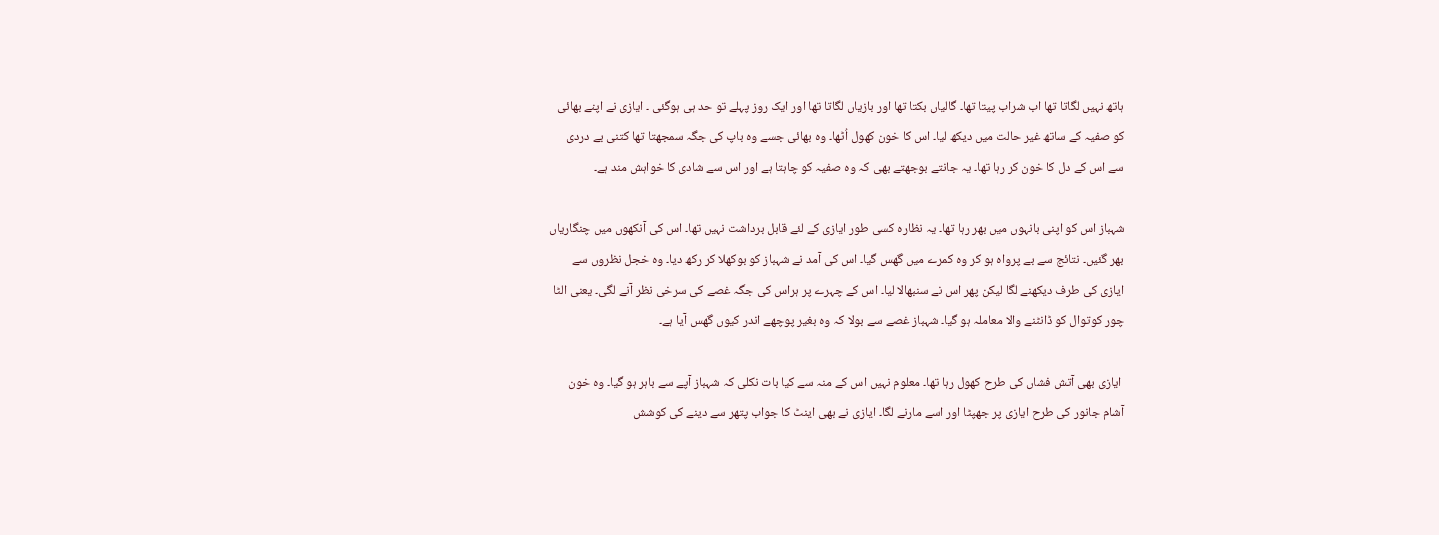ہاتھ نہیں لگاتا تھا اب شراب پیتا تھا۔ گالیاں بکتا تھا اور بازیاں لگاتا تھا اور ایک روز پہلے تو حد ہی ہوگئی ۔ ایازی نے اپنے بھائی کو صفیہ کے ساتھ غیر حالت میں دیکھ لیا۔ اس کا خون کھول اُٹھا۔ وہ بھائی جسے وہ باپ کی جگہ سمجھتا تھا کتنی بے دردی سے اس کے دل کا خون کر رہا تھا۔ یہ جانتے بوجھتے بھی کہ وہ صفیہ کو چاہتا ہے اور اس سے شادی کا خواہش مند ہے۔

شہباز اس کو اپنی بانہوں میں بھر رہا تھا۔ یہ نظارہ کسی طور ایازی کے لئے قابل برداشت نہیں تھا۔ اس کی آنکھوں میں چنگاریاں بھر گئیں۔ نتائج سے بے پرواہ ہو کر وہ کمرے میں گھس گیا۔ اس کی آمد نے شہباز کو بوکھلا کر رکھ دیا۔ وہ خجل نظروں سے ایازی کی طرف دیکھنے لگا لیکن پھر اس نے سنبھالا لیا۔ اس کے چہرے پر ہراس کی جگہ غصے کی سرخی نظر آنے لگی۔ یعنی الٹا چور کوتوال کو ڈانٹنے والا معاملہ ہو گیا۔ شہباز غصے سے بولا کہ وہ بغیر پوچھے اندر کیوں گھس آیا ہے۔

 ایازی بھی آتش فشاں کی طرح کھول رہا تھا۔ معلوم نہیں اس کے منہ سے کیا بات نکلی کہ شہباز آپے سے باہر ہو گیا۔ وہ خون آشام جانور کی طرح ایازی پر جھپٹا اور اسے مارنے لگا۔ ایازی نے بھی اینٹ کا جواب پتھر سے دینے کی کوشش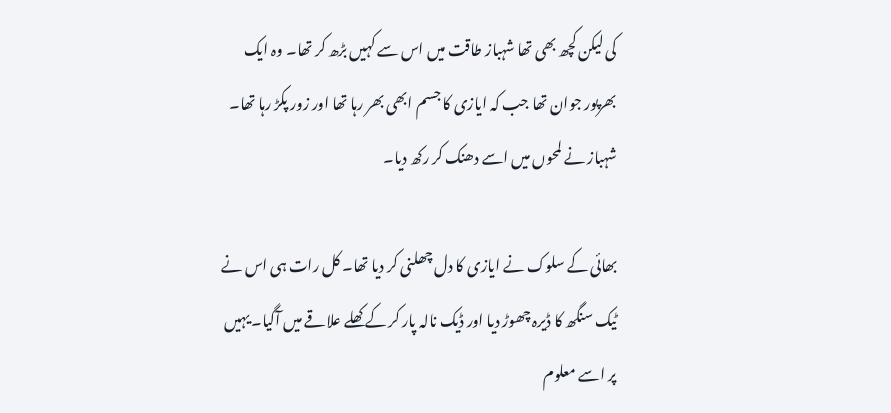کی لیکن کچھ بھی تھا شہباز طاقت میں اس سے کہیں بڑھ کر تھا۔ وہ ایک بھرپور جوان تھا جب کہ ایازی کا جسم ابھی بھر رہا تھا اور زور پکڑ رہا تھا۔ شہباز نے لمحوں میں اسے دھنک کر رکھ دیا۔

بھائی کے سلوک نے ایازی کا دل چھلنی کر دیا تھا۔ کل رات ہی اس نے ٹیک سنگھ کا ڈیرہ چھوڑ دیا اور ڈیک نالہ پار کر کے کھلے علاقے میں آگیا۔ یہیں پر اسے معلوم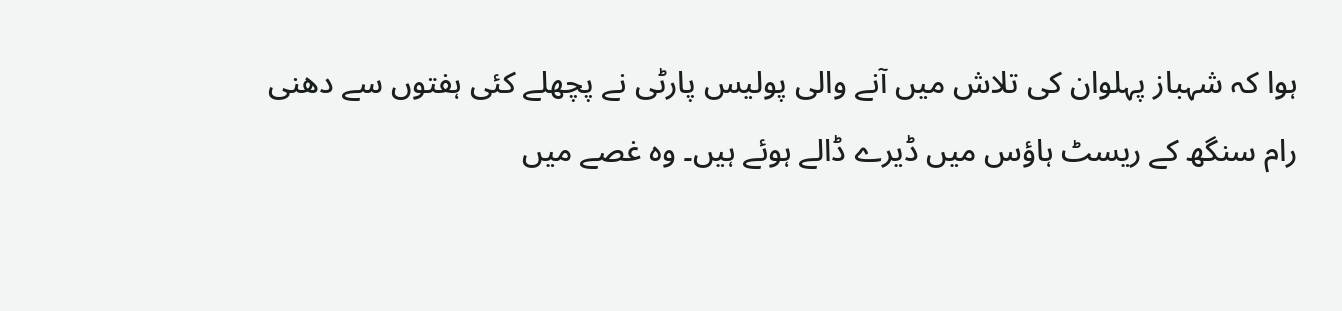ہوا کہ شہباز پہلوان کی تلاش میں آنے والی پولیس پارٹی نے پچھلے کئی ہفتوں سے دھنی رام سنگھ کے ریسٹ ہاؤس میں ڈیرے ڈالے ہوئے ہیں۔ وہ غصے میں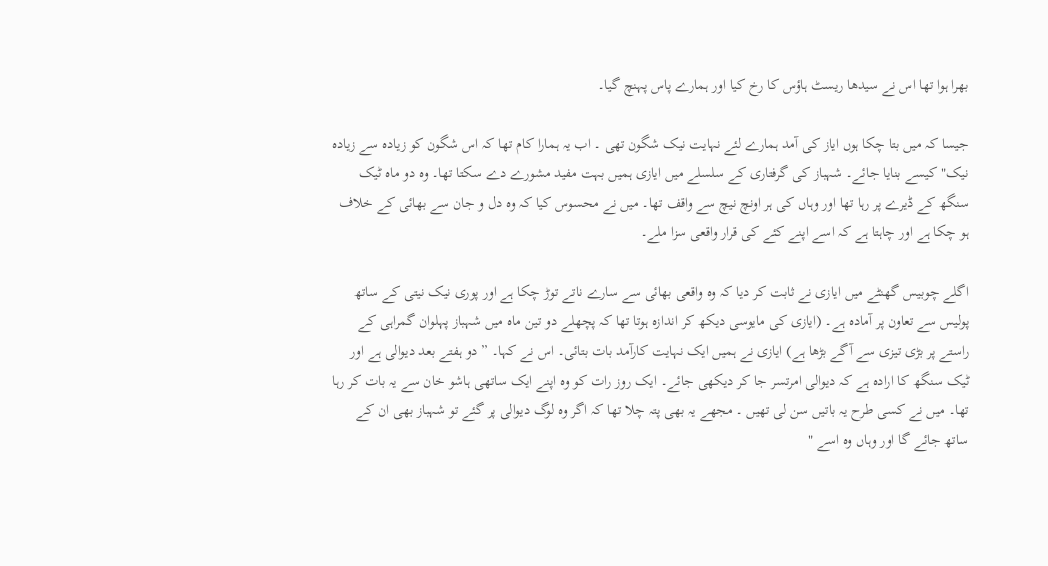بھرا ہوا تھا اس نے سیدھا ریسٹ ہاؤس کا رخ کیا اور ہمارے پاس پہنچ گیا۔

جیسا کہ میں بتا چکا ہوں ایاز کی آمد ہمارے لئے نہایت نیک شگون تھی ۔ اب یہ ہمارا کام تھا کہ اس شگون کو زیادہ سے زیادہ نیک" کیسے بنایا جائے۔ شہباز کی گرفتاری کے سلسلے میں ایازی ہمیں بہت مفید مشورے دے سکتا تھا۔ وہ دو ماہ ٹیک سنگھ کے ڈیرے پر رہا تھا اور وہاں کی ہر اونچ نیچ سے واقف تھا۔ میں نے محسوس کیا کہ وہ دل و جان سے بھائی کے خلاف ہو چکا ہے اور چاہتا ہے کہ اسے اپنے کئے کی قرار واقعی سزا ملے۔

اگلے چوبیس گھنٹے میں ایازی نے ثابت کر دیا کہ وہ واقعی بھائی سے سارے ناتے توڑ چکا ہے اور پوری نیک نیتی کے ساتھ پولیس سے تعاون پر آمادہ ہے۔ (ایازی کی مایوسی دیکھ کر اندازہ ہوتا تھا کہ پچھلے دو تین ماہ میں شہباز پہلوان گمراہی کے راستے پر بڑی تیزی سے آگے بڑھا ہے) ایازی نے ہمیں ایک نہایت کارآمد بات بتائی۔ اس نے کہا۔ ” دو ہفتے بعد دیوالی ہے اور ٹیک سنگھ کا ارادہ ہے کہ دیوالی امرتسر جا کر دیکھی جائے۔ ایک روز رات کو وہ اپنے ایک ساتھی ہاشو خان سے یہ بات کر رہا تھا۔ میں نے کسی طرح یہ باتیں سن لی تھیں ۔ مجھے یہ بھی پتہ چلا تھا کہ اگر وہ لوگ دیوالی پر گئے تو شہباز بھی ان کے ساتھ جائے گا اور وہاں وہ اسے "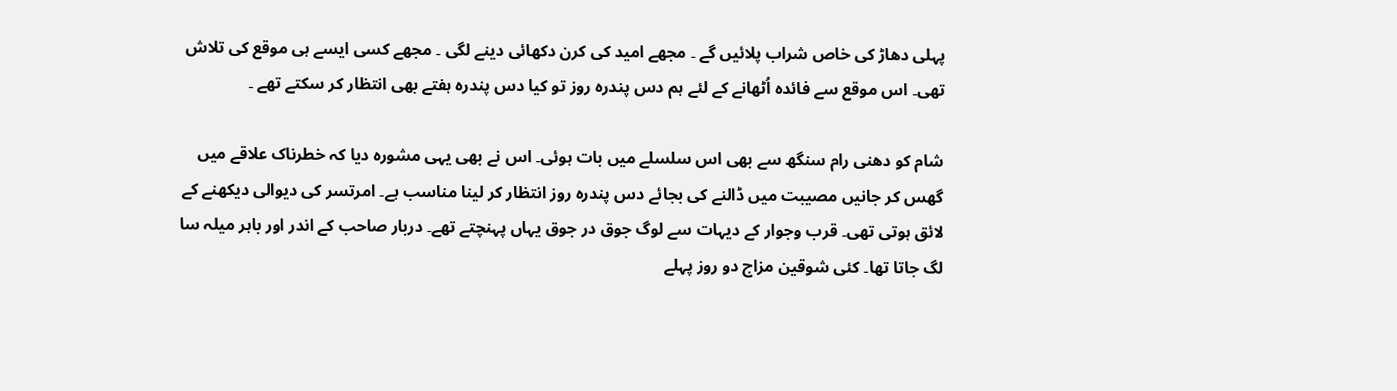پہلی دھاڑ کی خاص شراب پلائیں گے ۔ مجھے امید کی کرن دکھائی دینے لگی ۔ مجھے کسی ایسے ہی موقع کی تلاش تھی۔ اس موقع سے فائدہ اُٹھانے کے لئے ہم دس پندرہ روز تو کیا دس پندرہ ہفتے بھی انتظار کر سکتے تھے ۔

شام کو دھنی رام سنگھ سے بھی اس سلسلے میں بات ہوئی۔ اس نے بھی یہی مشورہ دیا کہ خطرناک علاقے میں گھس کر جانیں مصیبت میں ڈالنے کی بجائے دس پندرہ روز انتظار کر لینا مناسب ہے۔ امرتسر کی دیوالی دیکھنے کے لائق ہوتی تھی۔ قرب وجوار کے دیہات سے لوگ جوق در جوق یہاں پہنچتے تھے۔ دربار صاحب کے اندر اور باہر میلہ سا لگ جاتا تھا۔ کئی شوقین مزاج دو روز پہلے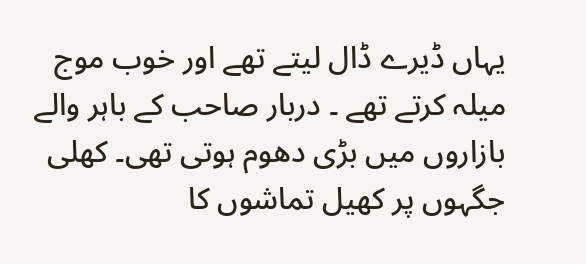یہاں ڈیرے ڈال لیتے تھے اور خوب موج میلہ کرتے تھے ۔ دربار صاحب کے باہر والے بازاروں میں بڑی دھوم ہوتی تھی۔ کھلی جگہوں پر کھیل تماشوں کا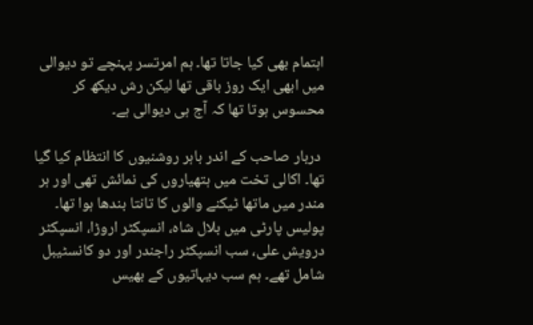اہتمام بھی کیا جاتا تھا۔ ہم امرتسر پہنچے تو دیوالی میں ابھی ایک روز باقی تھا لیکن رش دیکھ کر محسوس ہوتا تھا کہ آج ہی دیوالی ہے۔

 دربار صاحب کے اندر باہر روشنیوں کا انتظام کیا گیا تھا۔ اکالی تخت میں ہتھیاروں کی نمائش تھی اور ہر مندر میں ماتھا ٹیکنے والوں کا تانتا بندھا ہوا تھا۔ پولیس پارٹی میں بلال شاہ، انسپکٹر اروڑا، انسپکٹر درویش علی، سب انسپکٹر راجندر اور دو کانسٹیبل شامل تھے۔ ہم سب دیہاتیوں کے بھیس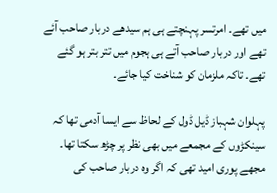میں تھے۔ امرتسر پہنچتے ہی ہم سیدھے دربار صاحب آئے تھے اور دربار صاحب آتے ہی ہجوم میں تتر بتر ہو گئے تھے۔ تاکہ ملزمان کو شناخت کیا جائے۔

پہلوان شہباز ڈیل ڈول کے لحاظ سے ایسا آدمی تھا کہ سینکڑوں کے مجمعے میں بھی نظر پر چڑھ سکتا تھا۔ مجھے پوری امید تھی کہ اگر وہ دربار صاحب کی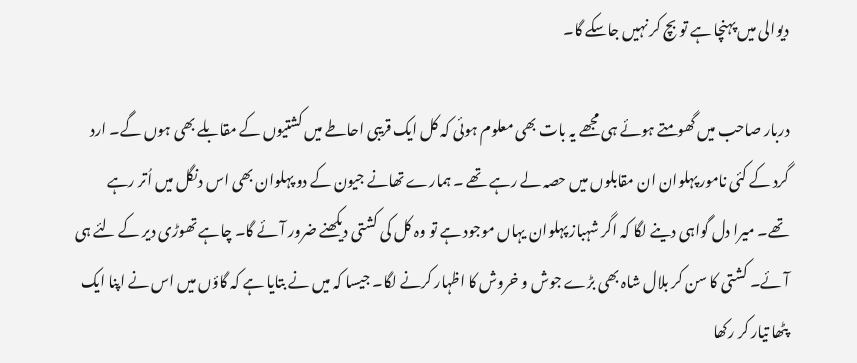دیوالی میں پہنچا ہے تو بچ کر نہیں جاسکے گا۔

دربار صاحب میں گھومتے ہوئے ہی مجھے یہ بات بھی معلوم ہوئی کہ کل ایک قریبی احاطے میں کشتیوں کے مقابلے بھی ہوں گے۔ ارد گرد کے کئی نامور پہلوان ان مقابلوں میں حصہ لے رہے تھے ۔ ہمارے تھانے جیون کے دو پہلوان بھی اس دنگل میں اُتر رہے تھے۔ میرا دل گواہی دینے لگا کہ اگر شہباز پہلوان یہاں موجود ہے تو وہ کل کی کشتی دیکھنے ضرور آئے گا۔ چاہے تھوڑی دیر کے لئے ہی آئے۔ کشتی کا سن کر بلال شاہ بھی بڑے جوش و خروش کا اظہار کرنے لگا۔ جیسا کہ میں نے بتایا ہے کہ گاؤں میں اس نے اپنا ایک پٹھا تیار کر رکھا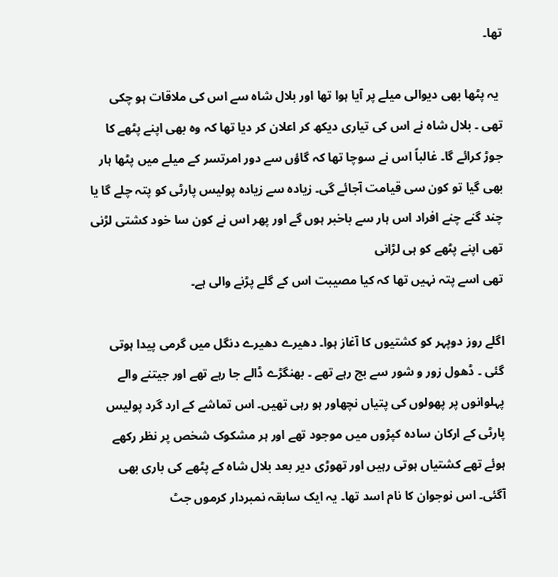تھا۔

 یہ پٹھا بھی دیوالی میلے پر آیا ہوا تھا اور بلال شاہ سے اس کی ملاقات ہو چکی تھی ۔ بلال شاہ نے اس کی تیاری دیکھ کر اعلان کر دیا تھا کہ وہ بھی اپنے پٹھے کا جوڑ کرائے گا۔ غالباً اس نے سوچا تھا کہ گاؤں سے دور امرتسر کے میلے میں پٹھا ہار بھی گیا تو کون سی قیامت آجائے گی۔ زیادہ سے زیادہ پولیس پارٹی کو پتہ چلے گا یا چند گنے چنے افراد اس ہار سے باخبر ہوں گے اور پھر اس نے کون سا خود کشتی لڑنی تھی اپنے پٹھے کو ہی لڑانی
تھی اسے پتہ نہیں تھا کہ کیا مصیبت اس کے گلے پڑنے والی ہے۔

اگلے روز دوپہر کو کشتیوں کا آغاز ہوا۔ دھیرے دھیرے دنگل میں گرمی پیدا ہوتی گئی ۔ ڈھول زور و شور سے بج رہے تھے ۔ بھنگڑے ڈالے جا رہے تھے اور جیتنے والے پہلوانوں پر پھولوں کی پتیاں نچھاور ہو رہی تھیں۔ اس تماشے کے ارد گرد پولیس پارٹی کے ارکان سادہ کپڑوں میں موجود تھے اور ہر مشکوک شخص پر نظر رکھے ہوئے تھے کشتیاں ہوتی رہیں اور تھوڑی دیر بعد بلال شاہ کے پٹھے کی باری بھی آگئی۔ اس نوجوان کا نام اسد تھا۔ یہ ایک سابقہ نمبردار کرموں جٹ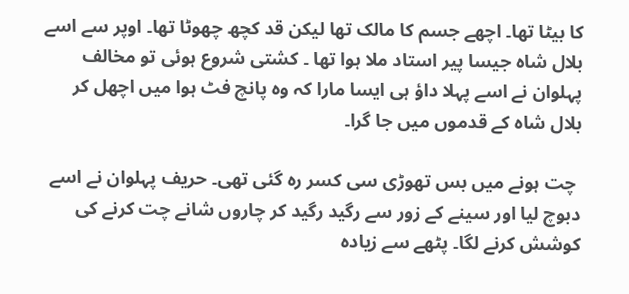کا بیٹا تھا۔ اچھے جسم کا مالک تھا لیکن قد کچھ چھوٹا تھا۔ اوپر سے اسے بلال شاہ جیسا پیر استاد ملا ہوا تھا ۔ کشتی شروع ہوئی تو مخالف پہلوان نے اسے پہلا داؤ ہی ایسا مارا کہ وہ پانچ فٹ ہوا میں اچھل کر بلال شاہ کے قدموں میں جا گرا۔

 چت ہونے میں بس تھوڑی سی کسر رہ گئی تھی۔ حریف پہلوان نے اسے دبوچ لیا اور سینے کے زور سے رگید رگید کر چاروں شانے چت کرنے کی کوشش کرنے لگا۔ پٹھے سے زیادہ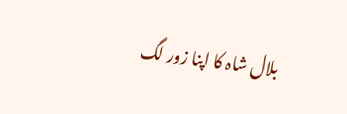بلال شاہ کا اپنا زور لگ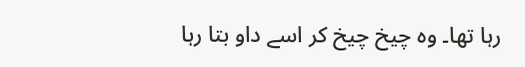رہا تھا۔ وہ چیخ چیخ کر اسے داو بتا رہا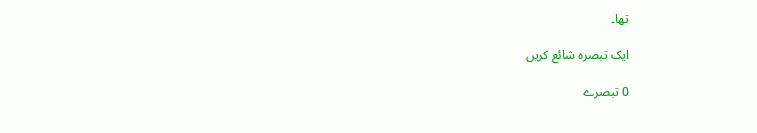تھا۔

ایک تبصرہ شائع کریں

0 تبصرے